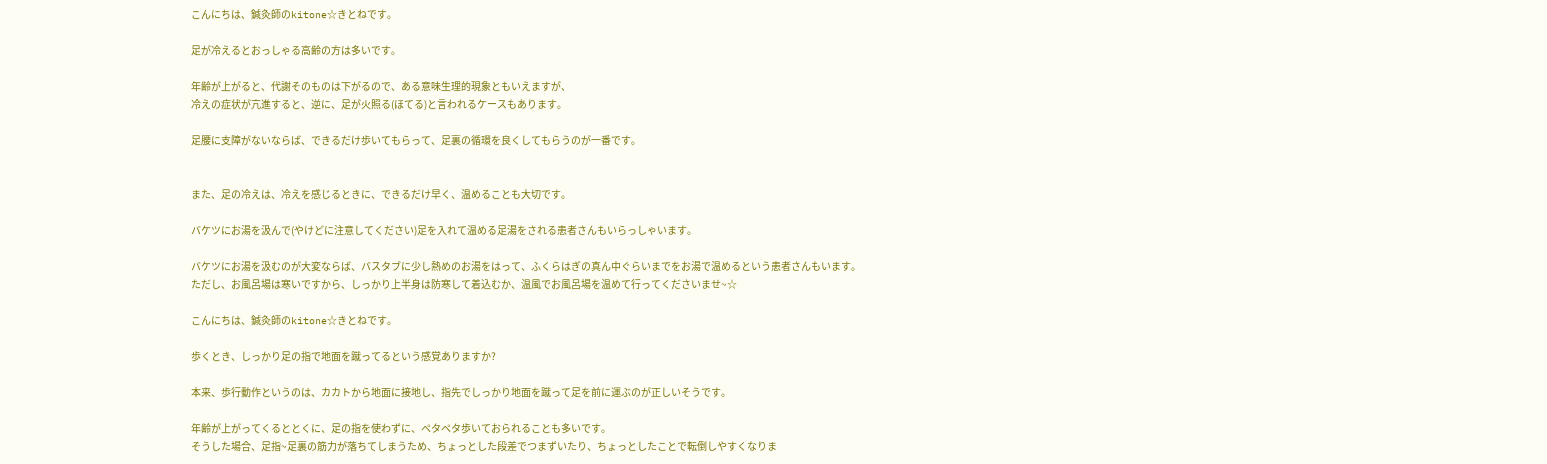こんにちは、鍼灸師のkitone☆きとねです。

足が冷えるとおっしゃる高齢の方は多いです。

年齢が上がると、代謝そのものは下がるので、ある意味生理的現象ともいえますが、
冷えの症状が亢進すると、逆に、足が火照る(ほてる)と言われるケースもあります。

足腰に支障がないならば、できるだけ歩いてもらって、足裏の循環を良くしてもらうのが一番です。


また、足の冷えは、冷えを感じるときに、できるだけ早く、温めることも大切です。

バケツにお湯を汲んで(やけどに注意してください)足を入れて温める足湯をされる患者さんもいらっしゃいます。

バケツにお湯を汲むのが大変ならば、バスタブに少し熱めのお湯をはって、ふくらはぎの真ん中ぐらいまでをお湯で温めるという患者さんもいます。
ただし、お風呂場は寒いですから、しっかり上半身は防寒して着込むか、温風でお風呂場を温めて行ってくださいませ~☆

こんにちは、鍼灸師のkitone☆きとねです。

歩くとき、しっかり足の指で地面を蹴ってるという感覚ありますか?

本来、歩行動作というのは、カカトから地面に接地し、指先でしっかり地面を蹴って足を前に運ぶのが正しいそうです。

年齢が上がってくるととくに、足の指を使わずに、ペタペタ歩いておられることも多いです。
そうした場合、足指~足裏の筋力が落ちてしまうため、ちょっとした段差でつまずいたり、ちょっとしたことで転倒しやすくなりま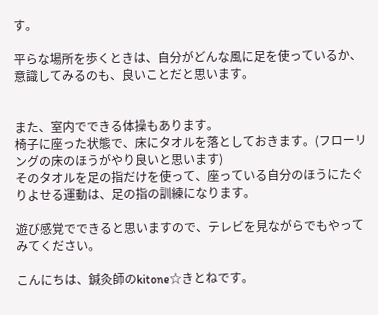す。

平らな場所を歩くときは、自分がどんな風に足を使っているか、意識してみるのも、良いことだと思います。


また、室内でできる体操もあります。
椅子に座った状態で、床にタオルを落としておきます。(フローリングの床のほうがやり良いと思います)
そのタオルを足の指だけを使って、座っている自分のほうにたぐりよせる運動は、足の指の訓練になります。

遊び感覚でできると思いますので、テレビを見ながらでもやってみてください。

こんにちは、鍼灸師のkitone☆きとねです。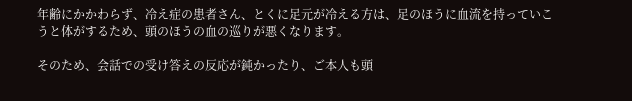年齢にかかわらず、冷え症の患者さん、とくに足元が冷える方は、足のほうに血流を持っていこうと体がするため、頭のほうの血の巡りが悪くなります。

そのため、会話での受け答えの反応が鈍かったり、ご本人も頭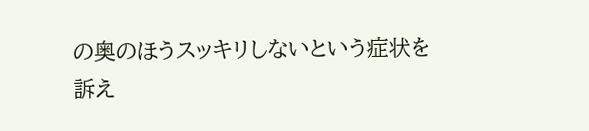の奥のほうスッキリしないという症状を訴え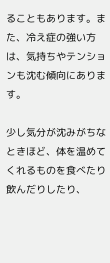ることもあります。また、冷え症の強い方は、気持ちやテンションも沈む傾向にあります。

少し気分が沈みがちなときほど、体を温めてくれるものを食べたり飲んだりしたり、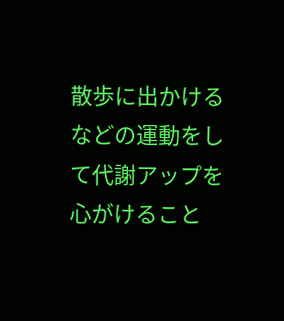散歩に出かけるなどの運動をして代謝アップを心がけること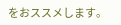をおススメします。